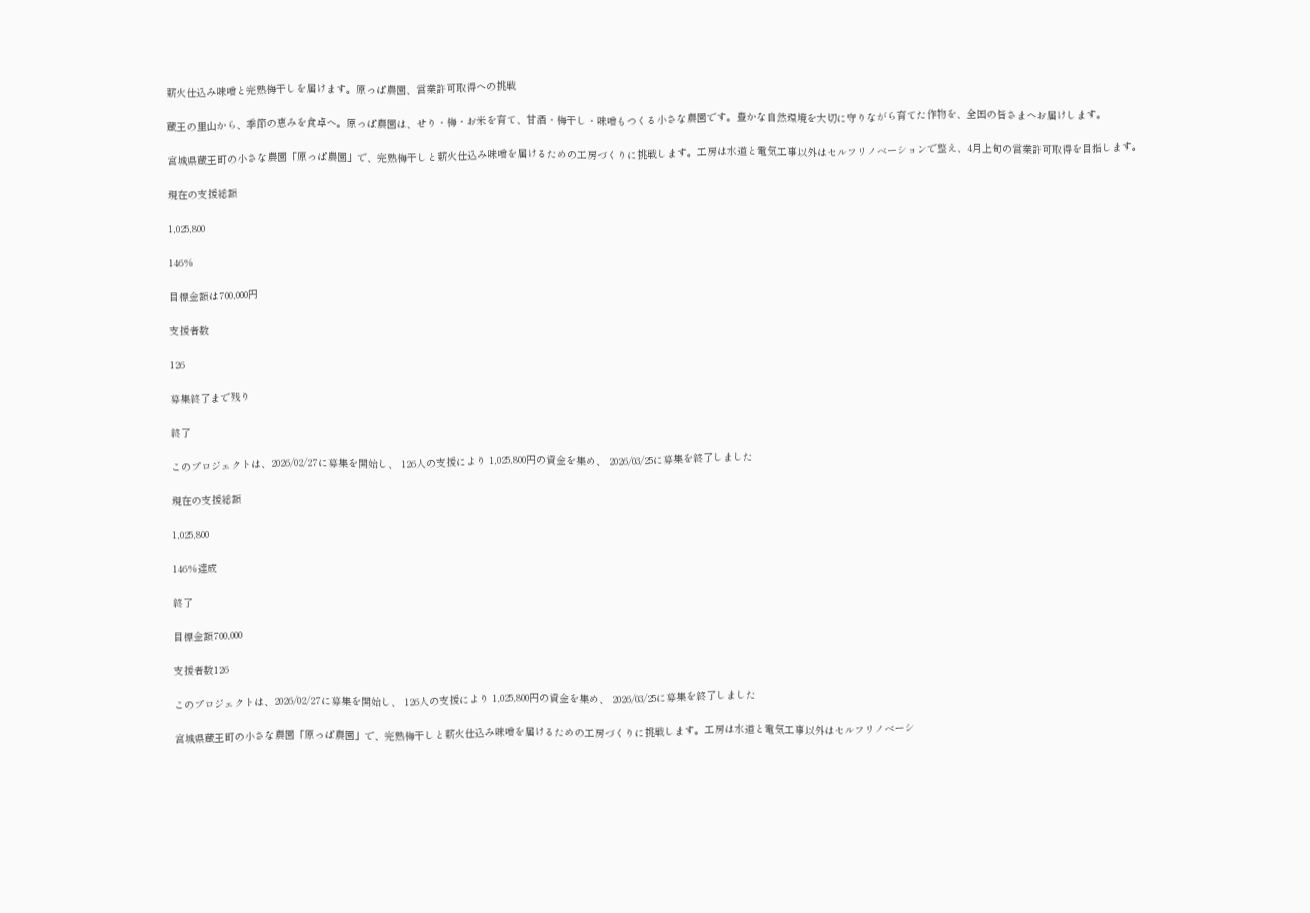薪火仕込み味噌と完熟梅干しを届けます。原っぱ農園、営業許可取得への挑戦

蔵王の里山から、季節の恵みを食卓へ。原っぱ農園は、せり・梅・お米を育て、甘酒・梅干し・味噌もつくる小さな農園です。豊かな自然環境を大切に守りながら育てた作物を、全国の皆さまへお届けします。

宮城県蔵王町の小さな農園「原っぱ農園」で、完熟梅干しと薪火仕込み味噌を届けるための工房づくりに挑戦します。工房は水道と電気工事以外はセルフリノベーションで整え、4月上旬の営業許可取得を目指します。

現在の支援総額

1,025,800

146%

目標金額は700,000円

支援者数

126

募集終了まで残り

終了

このプロジェクトは、2026/02/27に募集を開始し、 126人の支援により 1,025,800円の資金を集め、 2026/03/25に募集を終了しました

現在の支援総額

1,025,800

146%達成

終了

目標金額700,000

支援者数126

このプロジェクトは、2026/02/27に募集を開始し、 126人の支援により 1,025,800円の資金を集め、 2026/03/25に募集を終了しました

宮城県蔵王町の小さな農園「原っぱ農園」で、完熟梅干しと薪火仕込み味噌を届けるための工房づくりに挑戦します。工房は水道と電気工事以外はセルフリノベーシ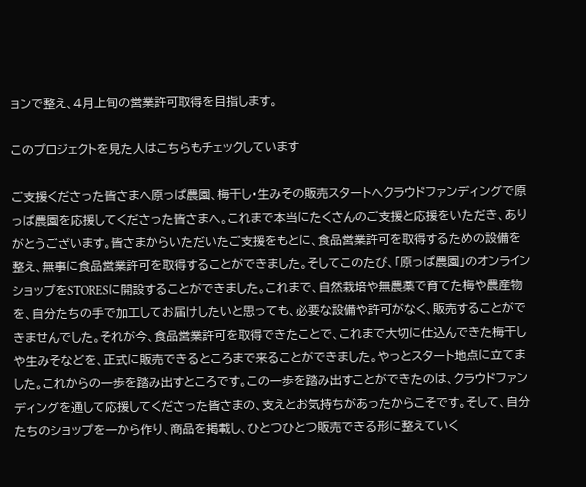ョンで整え、4月上旬の営業許可取得を目指します。

このプロジェクトを見た人はこちらもチェックしています

ご支援くださった皆さまへ原っぱ農園、梅干し・生みその販売スタートへクラウドファンディングで原っぱ農園を応援してくださった皆さまへ。これまで本当にたくさんのご支援と応援をいただき、ありがとうございます。皆さまからいただいたご支援をもとに、食品営業許可を取得するための設備を整え、無事に食品営業許可を取得することができました。そしてこのたび、「原っぱ農園」のオンラインショップをSTORESに開設することができました。これまで、自然栽培や無農薬で育てた梅や農産物を、自分たちの手で加工してお届けしたいと思っても、必要な設備や許可がなく、販売することができませんでした。それが今、食品営業許可を取得できたことで、これまで大切に仕込んできた梅干しや生みそなどを、正式に販売できるところまで来ることができました。やっとスタート地点に立てました。これからの一歩を踏み出すところです。この一歩を踏み出すことができたのは、クラウドファンディングを通して応援してくださった皆さまの、支えとお気持ちがあったからこそです。そして、自分たちのショップを一から作り、商品を掲載し、ひとつひとつ販売できる形に整えていく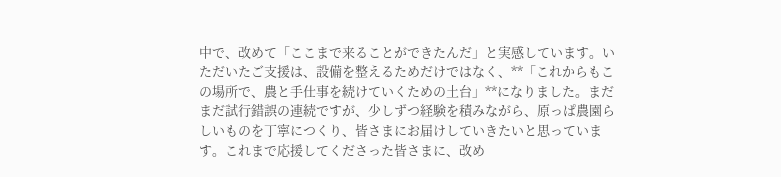中で、改めて「ここまで来ることができたんだ」と実感しています。いただいたご支援は、設備を整えるためだけではなく、**「これからもこの場所で、農と手仕事を続けていくための土台」**になりました。まだまだ試行錯誤の連続ですが、少しずつ経験を積みながら、原っぱ農園らしいものを丁寧につくり、皆さまにお届けしていきたいと思っています。これまで応援してくださった皆さまに、改め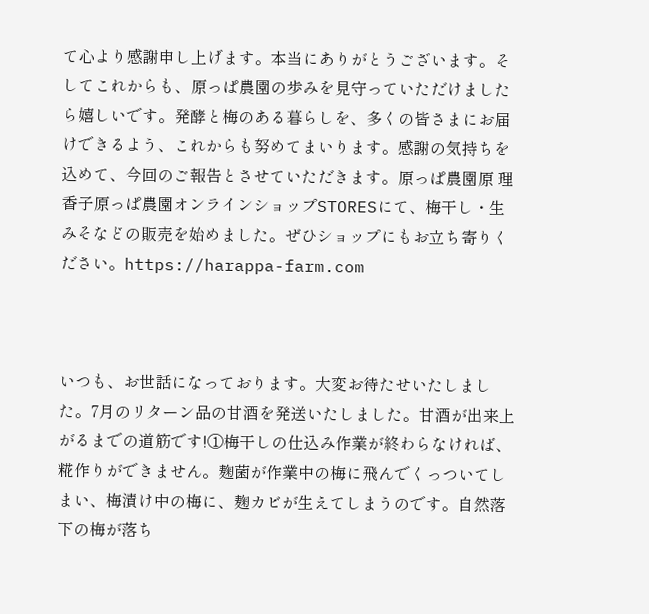て心より感謝申し上げます。本当にありがとうございます。そしてこれからも、原っぱ農園の歩みを見守っていただけましたら嬉しいです。発酵と梅のある暮らしを、多くの皆さまにお届けできるよう、これからも努めてまいります。感謝の気持ちを込めて、今回のご報告とさせていただきます。原っぱ農園原 理香子原っぱ農園オンラインショップSTORESにて、梅干し・生みそなどの販売を始めました。ぜひショップにもお立ち寄りください。https://harappa-farm.com



いつも、お世話になっております。大変お待たせいたしました。7月のリターン品の甘酒を発送いたしました。甘酒が出来上がるまでの道筋です!①梅干しの仕込み作業が終わらなければ、糀作りができません。麹菌が作業中の梅に飛んでくっついてしまい、梅漬け中の梅に、麹カビが生えてしまうのです。自然落下の梅が落ち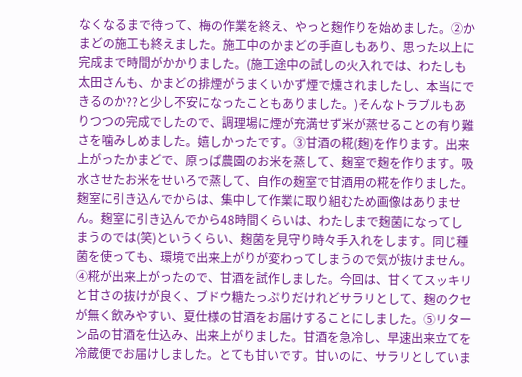なくなるまで待って、梅の作業を終え、やっと麹作りを始めました。②かまどの施工も終えました。施工中のかまどの手直しもあり、思った以上に完成まで時間がかかりました。(施工途中の試しの火入れでは、わたしも太田さんも、かまどの排煙がうまくいかず煙で燻されましたし、本当にできるのか??と少し不安になったこともありました。)そんなトラブルもありつつの完成でしたので、調理場に煙が充満せず米が蒸せることの有り難さを噛みしめました。嬉しかったです。③甘酒の糀(麹)を作ります。出来上がったかまどで、原っぱ農園のお米を蒸して、麹室で麹を作ります。吸水させたお米をせいろで蒸して、自作の麹室で甘酒用の糀を作りました。麹室に引き込んでからは、集中して作業に取り組むため画像はありません。麹室に引き込んでから48時間くらいは、わたしまで麹菌になってしまうのでは(笑)というくらい、麹菌を見守り時々手入れをします。同じ種菌を使っても、環境で出来上がりが変わってしまうので気が抜けません。④糀が出来上がったので、甘酒を試作しました。今回は、甘くてスッキリと甘さの抜けが良く、ブドウ糖たっぷりだけれどサラリとして、麹のクセが無く飲みやすい、夏仕様の甘酒をお届けすることにしました。⑤リターン品の甘酒を仕込み、出来上がりました。甘酒を急冷し、早速出来立てを冷蔵便でお届けしました。とても甘いです。甘いのに、サラリとしていま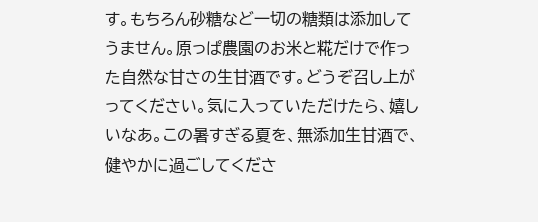す。もちろん砂糖など一切の糖類は添加してうません。原っぱ農園のお米と糀だけで作った自然な甘さの生甘酒です。どうぞ召し上がってください。気に入っていただけたら、嬉しいなあ。この暑すぎる夏を、無添加生甘酒で、健やかに過ごしてくださ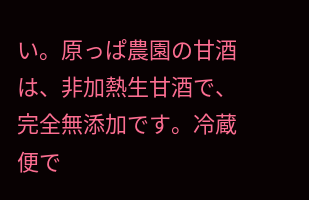い。原っぱ農園の甘酒は、非加熱生甘酒で、完全無添加です。冷蔵便で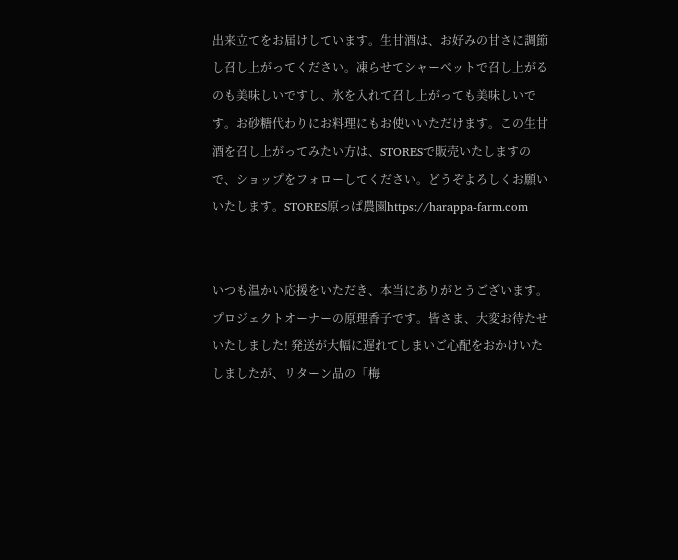出来立てをお届けしています。生甘酒は、お好みの甘さに調節し召し上がってください。凍らせてシャーベットで召し上がるのも美味しいですし、氷を入れて召し上がっても美味しいです。お砂糖代わりにお料理にもお使いいただけます。この生甘酒を召し上がってみたい方は、STORESで販売いたしますので、ショップをフォローしてください。どうぞよろしくお願いいたします。STORES原っぱ農園https://harappa-farm.com


いつも温かい応援をいただき、本当にありがとうございます。 プロジェクトオーナーの原理香子です。皆さま、大変お待たせいたしました! 発送が大幅に遅れてしまいご心配をおかけいたしましたが、リターン品の「梅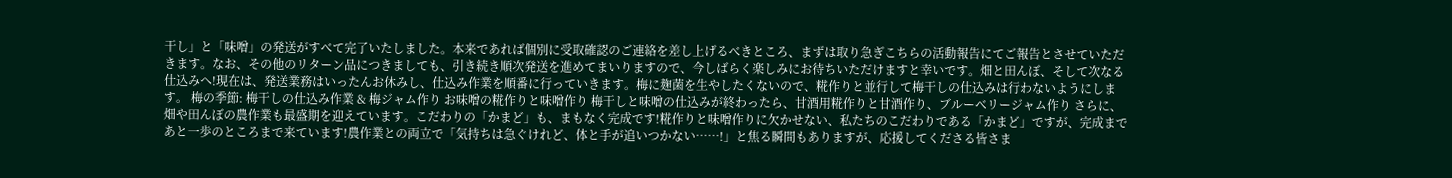干し」と「味噌」の発送がすべて完了いたしました。本来であれば個別に受取確認のご連絡を差し上げるべきところ、まずは取り急ぎこちらの活動報告にてご報告とさせていただきます。なお、その他のリターン品につきましても、引き続き順次発送を進めてまいりますので、今しばらく楽しみにお待ちいただけますと幸いです。畑と田んぼ、そして次なる仕込みへ!現在は、発送業務はいったんお休みし、仕込み作業を順番に行っていきます。梅に麹菌を生やしたくないので、糀作りと並行して梅干しの仕込みは行わないようにします。 梅の季節: 梅干しの仕込み作業 & 梅ジャム作り お味噌の糀作りと味噌作り 梅干しと味噌の仕込みが終わったら、甘酒用糀作りと甘酒作り、ブルーベリージャム作り さらに、畑や田んぼの農作業も最盛期を迎えています。こだわりの「かまど」も、まもなく完成です!糀作りと味噌作りに欠かせない、私たちのこだわりである「かまど」ですが、完成まであと一歩のところまで来ています!農作業との両立で「気持ちは急ぐけれど、体と手が追いつかない……!」と焦る瞬間もありますが、応援してくださる皆さま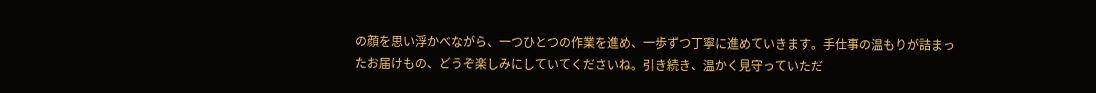の顔を思い浮かべながら、一つひとつの作業を進め、一歩ずつ丁寧に進めていきます。手仕事の温もりが詰まったお届けもの、どうぞ楽しみにしていてくださいね。引き続き、温かく見守っていただ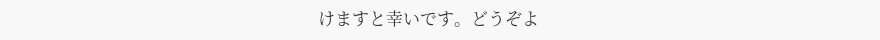けますと幸いです。どうぞよ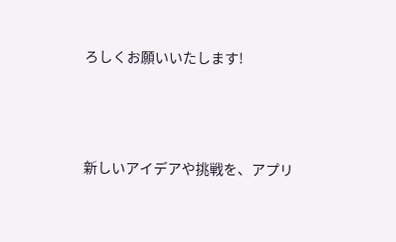ろしくお願いいたします!



新しいアイデアや挑戦を、アプリ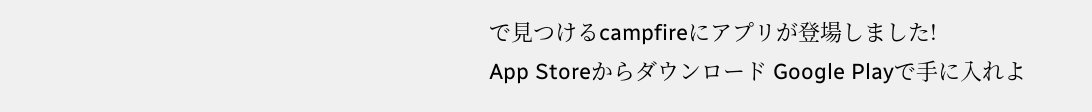で見つけるcampfireにアプリが登場しました!
App Storeからダウンロード Google Playで手に入れよ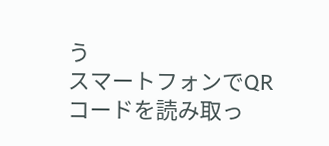う
スマートフォンでQRコードを読み取っ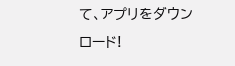て、アプリをダウンロード!